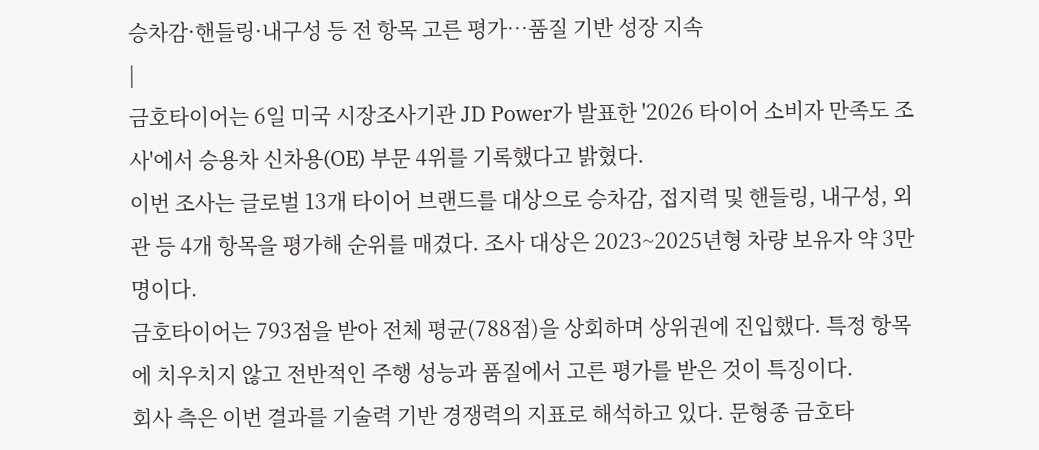승차감·핸들링·내구성 등 전 항목 고른 평가…품질 기반 성장 지속
|
금호타이어는 6일 미국 시장조사기관 JD Power가 발표한 '2026 타이어 소비자 만족도 조사'에서 승용차 신차용(OE) 부문 4위를 기록했다고 밝혔다.
이번 조사는 글로벌 13개 타이어 브랜드를 대상으로 승차감, 접지력 및 핸들링, 내구성, 외관 등 4개 항목을 평가해 순위를 매겼다. 조사 대상은 2023~2025년형 차량 보유자 약 3만명이다.
금호타이어는 793점을 받아 전체 평균(788점)을 상회하며 상위권에 진입했다. 특정 항목에 치우치지 않고 전반적인 주행 성능과 품질에서 고른 평가를 받은 것이 특징이다.
회사 측은 이번 결과를 기술력 기반 경쟁력의 지표로 해석하고 있다. 문형종 금호타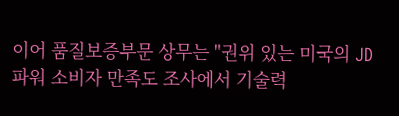이어 품질보증부문 상무는 "권위 있는 미국의 JD파워 소비자 만족도 조사에서 기술력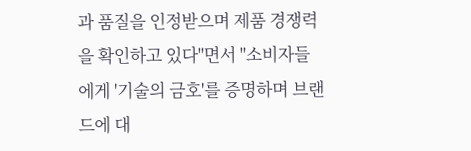과 품질을 인정받으며 제품 경쟁력을 확인하고 있다"면서 "소비자들에게 '기술의 금호'를 증명하며 브랜드에 대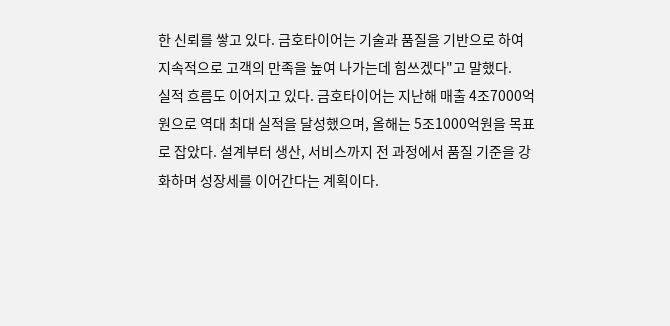한 신뢰를 쌓고 있다. 금호타이어는 기술과 품질을 기반으로 하여 지속적으로 고객의 만족을 높여 나가는데 힘쓰겠다"고 말했다.
실적 흐름도 이어지고 있다. 금호타이어는 지난해 매출 4조7000억원으로 역대 최대 실적을 달성했으며, 올해는 5조1000억원을 목표로 잡았다. 설계부터 생산, 서비스까지 전 과정에서 품질 기준을 강화하며 성장세를 이어간다는 계획이다.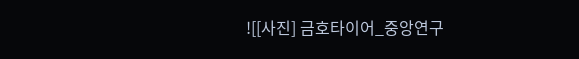![[사진] 금호타이어_중앙연구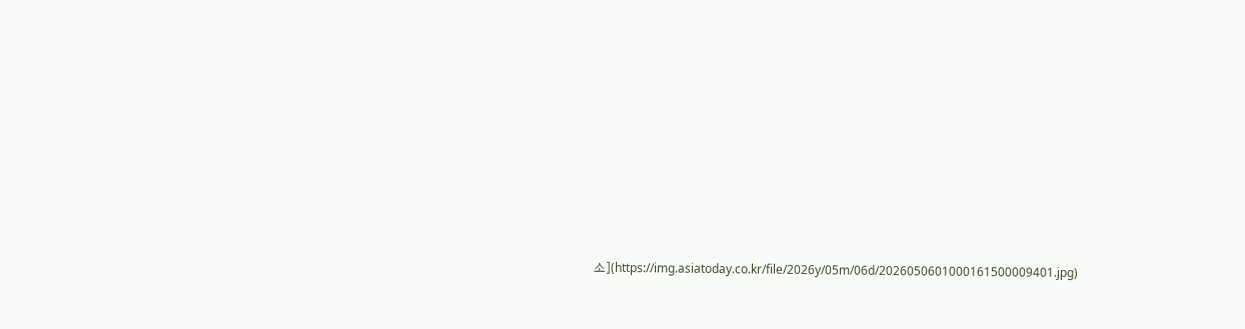소](https://img.asiatoday.co.kr/file/2026y/05m/06d/2026050601000161500009401.jpg)